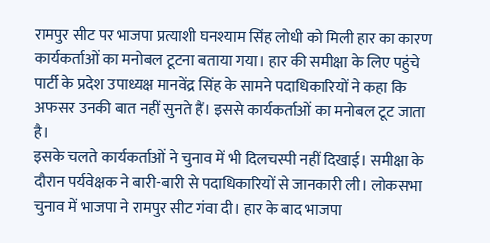रामपुर सीट पर भाजपा प्रत्याशी घनश्याम सिंह लोधी को मिली हार का कारण कार्यकर्ताओं का मनोबल टूटना बताया गया। हार की समीक्षा के लिए पहुंचे पार्टी के प्रदेश उपाध्यक्ष मानवेंद्र सिंह के सामने पदाधिकारियों ने कहा कि अफसर उनकी बात नहीं सुनते हैं। इससे कार्यकर्ताओं का मनोबल टूट जाता है।
इसके चलते कार्यकर्ताओं ने चुनाव में भी दिलचस्पी नहीं दिखाई। समीक्षा के दौरान पर्यवेक्षक ने बारी-बारी से पदाधिकारियों से जानकारी ली। लोकसभा चुनाव में भाजपा ने रामपुर सीट गंवा दी। हार के बाद भाजपा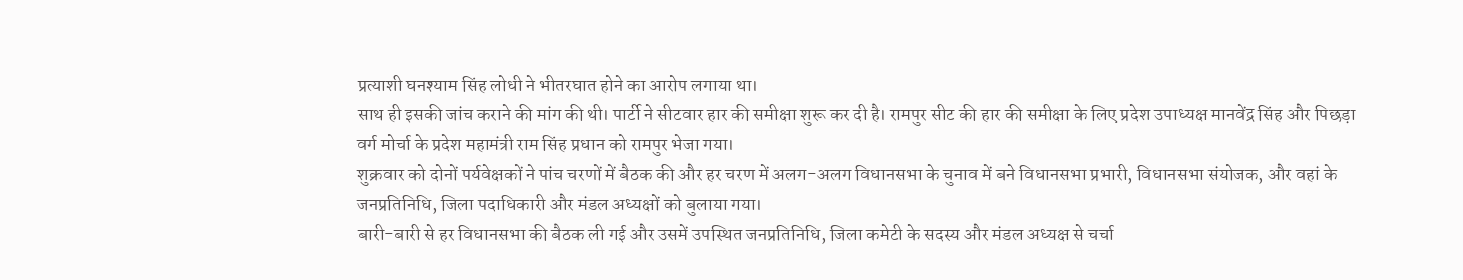प्रत्याशी घनश्याम सिंह लोधी ने भीतरघात होने का आरोप लगाया था।
साथ ही इसकी जांच कराने की मांग की थी। पार्टी ने सीटवार हार की समीक्षा शुरू कर दी है। रामपुर सीट की हार की समीक्षा के लिए प्रदेश उपाध्यक्ष मानवेंद्र सिंह और पिछड़ा वर्ग मोर्चा के प्रदेश महामंत्री राम सिंह प्रधान को रामपुर भेजा गया।
शुक्रवार को दोनों पर्यवेक्षकों ने पांच चरणों में बैठक की और हर चरण में अलग-अलग विधानसभा के चुनाव में बने विधानसभा प्रभारी, विधानसभा संयोजक, और वहां के जनप्रतिनिधि, जिला पदाधिकारी और मंडल अध्यक्षों को बुलाया गया।
बारी-बारी से हर विधानसभा की बैठक ली गई और उसमें उपस्थित जनप्रतिनिधि, जिला कमेटी के सदस्य और मंडल अध्यक्ष से चर्चा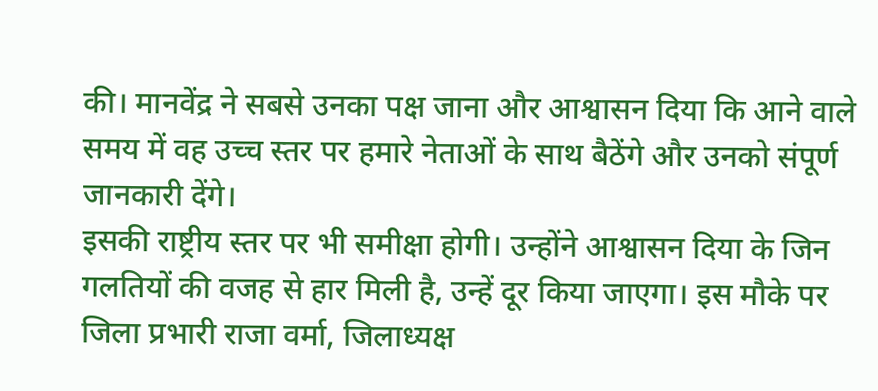की। मानवेंद्र ने सबसे उनका पक्ष जाना और आश्वासन दिया कि आने वाले समय में वह उच्च स्तर पर हमारे नेताओं के साथ बैठेंगे और उनको संपूर्ण जानकारी देंगे।
इसकी राष्ट्रीय स्तर पर भी समीक्षा होगी। उन्होंने आश्वासन दिया के जिन गलतियों की वजह से हार मिली है, उन्हें दूर किया जाएगा। इस मौके पर जिला प्रभारी राजा वर्मा, जिलाध्यक्ष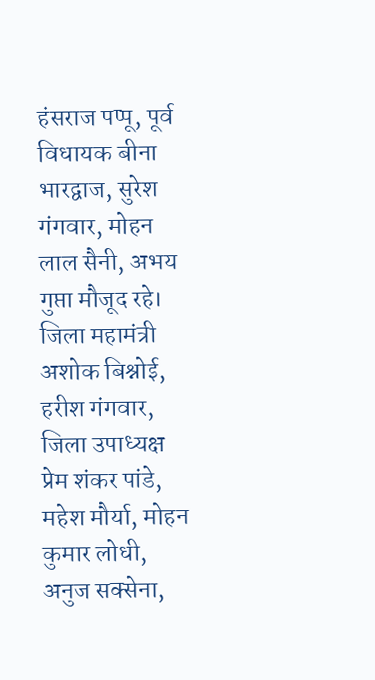हंसराज पप्पू, पूर्व विधायक बीना भारद्वाज, सुरेश गंगवार, मोहन लाल सैनी, अभय गुप्ता मौजूद रहे।
जिला महामंत्री अशोक बिश्नोई, हरीश गंगवार, जिला उपाध्यक्ष प्रेम शंकर पांडे, महेश मौर्या, मोहन कुमार लोधी, अनुज सक्सेना,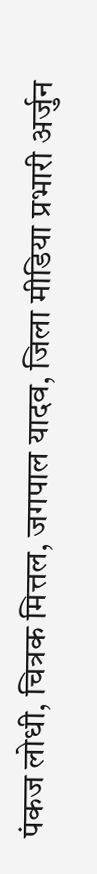पंकज लोधी, चित्रक मित्तल, जगपाल यादव, जिला मीडिया प्रभारी अर्जुन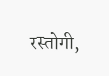रस्तोगी,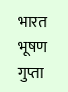भारत भूषण गुप्ता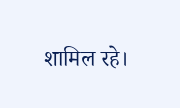शामिल रहे।